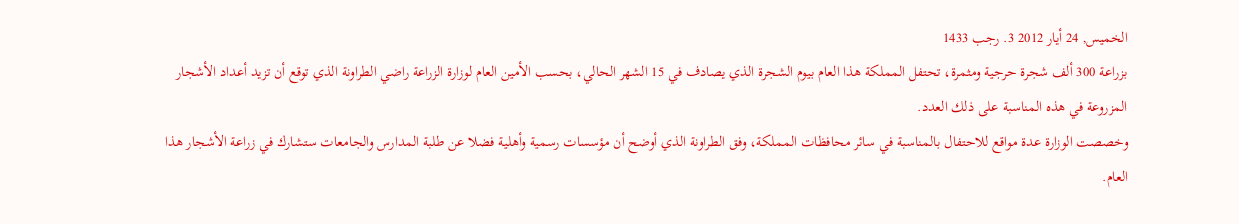الخميس, 24 أيار 2012 3. رجب 1433
بزراعة 300 ألف شجرة حرجية ومثمرة، تحتفل المملكة هذا العام بيوم الشجرة الذي يصادف في 15 الشهر الحالي، بحسب الأمين العام لوزارة الزراعة راضي الطراونة الذي توقع أن تزيد أعداد الأشجار المزروعة في هذه المناسبة على ذلك العدد.
وخصصت الوزارة عدة مواقع للاحتفال بالمناسبة في سائر محافظات المملكة، وفق الطراونة الذي أوضح أن مؤسسات رسمية وأهلية فضلا عن طلبة المدارس والجامعات ستشارك في زراعة الأشجار هذا العام.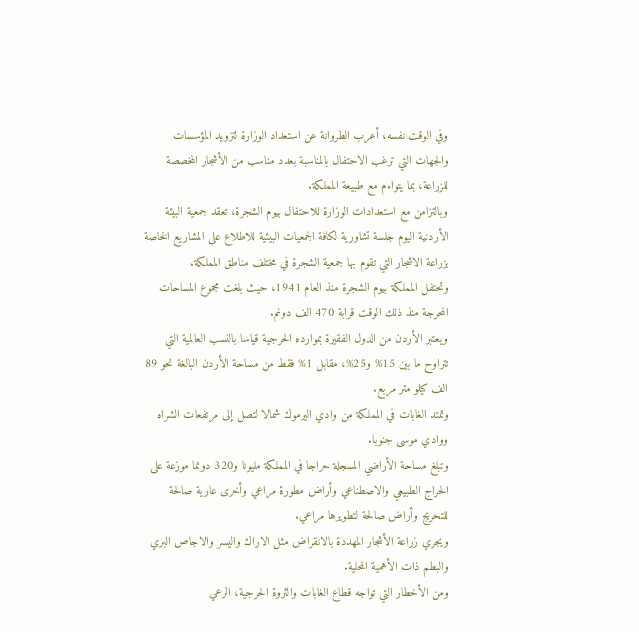وفي الوقت نفسه، أعرب الطروانة عن استعداد الوزارة لتزويد المؤسسات والجهات التي ترغب الاحتفال بالمناسبة بعدد مناسب من الأشجار المخصصة للزراعة، بما يتواءم مع طبيعة المملكة.
وبالتزامن مع استعدادات الوزارة للاحتفال بيوم الشجرة، تعقد جمعية البيئة الأردنية اليوم جلسة تشاورية لكافة الجمعيات البيئية للاطلاع على المشاريع الخاصة بزراعة الاشجار التي تقوم بها جمعية الشجرة في مختلف مناطق المملكة.
وتحتفل المملكة بيوم الشجرة منذ العام 1941، حيث بلغت مجموع المساحات المحرجة منذ ذلك الوقت قرابة 470 الف دونم.
ويعتبر الأردن من الدول الفقيرة بموارده الحرجية قياسا بالنسب العالمية التي تتراوح ما بين 15% و25%، مقابل 1% فقط من مساحة الأردن البالغة نحو 89 الف كيلو متر مربع.
وتمتد الغابات في المملكة من وادي اليرموك شمالا لتصل إلى مرتفعات الشراه ووادي موسى جنوبا.
وتبلغ مساحة الأراضي المسجلة حراجا في المملكة مليونا و320 دونما موزعة على الحراج الطبيعي والاصطناعي وأراض مطورة مراعي وأخرى عارية صالحة للتحريج وأراض صالحة لتطويرها مراعي.
ويجري زراعة الأشجار المهددة بالانقراض مثل الاراك واليسر والاجاص البري والبطم ذات الأهمية المحلية.
ومن الأخطار التي تواجه قطاع الغابات والثروة الحرجية، الرعي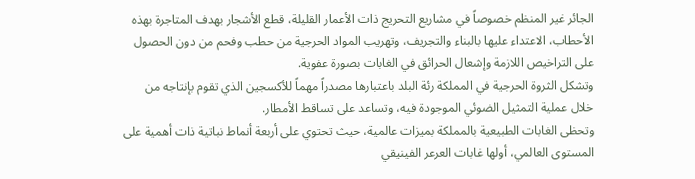الجائر غير المنظم خصوصاً في مشاريع التحريج ذات الأعمار القليلة، قطع الأشجار بهدف المتاجرة بهذه الأحطاب، الاعتداء عليها بالبناء والتجريف، وتهريب المواد الحرجية من حطب وفحم من دون الحصول على التراخيص اللازمة وإشعال الحرائق في الغابات بصورة عفوية.
وتشكل الثروة الحرجية في المملكة رئة البلد باعتبارها مصدراً مهماً للأكسجين الذي تقوم بإنتاجه من خلال عملية التمثيل الضوئي الموجودة فيه، وتساعد على تساقط الأمطار.
وتحظى الغابات الطبيعية بالمملكة بميزات عالمية، حيث تحتوي على أربعة أنماط نباتية ذات أهمية على المستوى العالمي، أولها غابات العرعر الفينيقي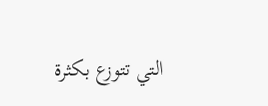التي تتوزع بكثرة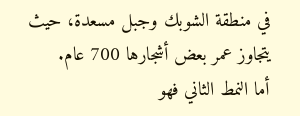في منطقة الشوبك وجبل مسعدة، حيث يتجاوز عمر بعض أشجارها 700 عام.
أما النمط الثاني فهو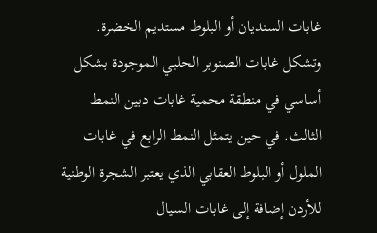غابات السنديان أو البلوط مستديم الخضرة. وتشكل غابات الصنوبر الحلبي الموجودة بشكل أساسي في منطقة محمية غابات دبين النمط الثالث. في حين يتمثل النمط الرابع في غابات الملول أو البلوط العقابي الذي يعتبر الشجرة الوطنية للأردن إضافة إلى غابات السيال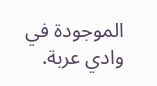الموجودة في وادي عربة.